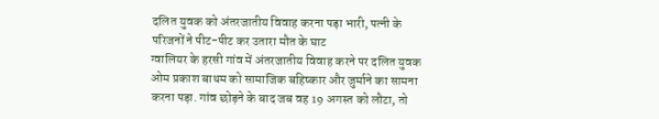दलित युवक को अंतरजातीय विवाह करना पड़ा भारी, पत्नी के परिजनों ने पीट-पीट कर उतारा मौत के घाट
ग्वालियर के हरसी गांव में अंतरजातीय विवाह करने पर दलित युवक ओम प्रकाश बाथम को सामाजिक बहिष्कार और जुर्माने का सामना करना पड़ा. गांव छोड़ने के बाद जब वह 19 अगस्त को लौटा, तो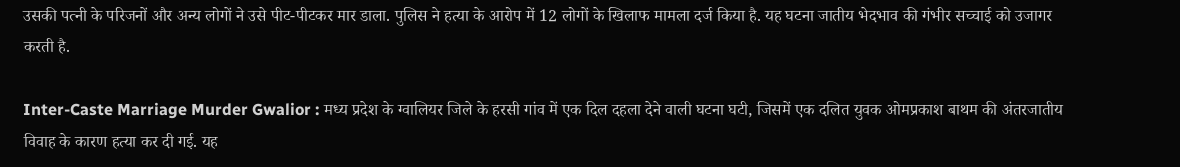उसकी पत्नी के परिजनों और अन्य लोगों ने उसे पीट-पीटकर मार डाला. पुलिस ने हत्या के आरोप में 12 लोगों के खिलाफ मामला दर्ज किया है. यह घटना जातीय भेदभाव की गंभीर सच्चाई को उजागर करती है.

Inter-Caste Marriage Murder Gwalior : मध्य प्रदेश के ग्वालियर जिले के हरसी गांव में एक दिल दहला देने वाली घटना घटी, जिसमें एक दलित युवक ओमप्रकाश बाथम की अंतरजातीय विवाह के कारण हत्या कर दी गई. यह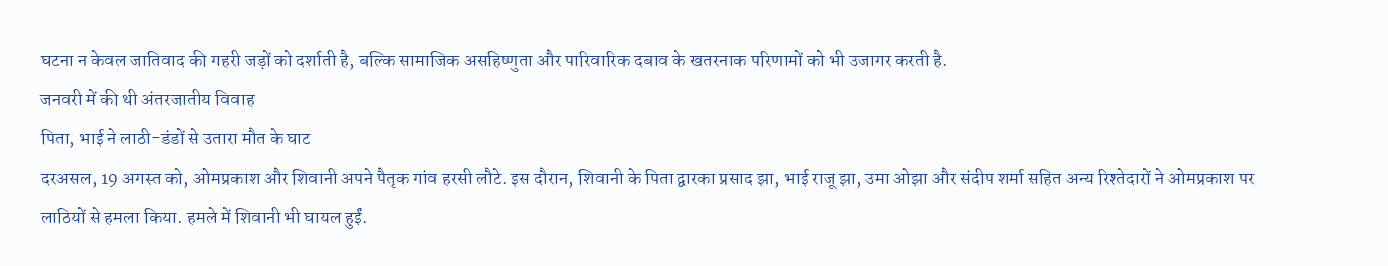घटना न केवल जातिवाद की गहरी जड़ों को दर्शाती है, बल्कि सामाजिक असहिष्णुता और पारिवारिक दबाव के खतरनाक परिणामों को भी उजागर करती है.
जनवरी में की थी अंतरजातीय विवाह
पिता, भाई ने लाठी-डंडों से उतारा मौत के घाट
दरअसल, 19 अगस्त को, ओमप्रकाश और शिवानी अपने पैतृक गांव हरसी लौटे. इस दौरान, शिवानी के पिता द्वारका प्रसाद झा, भाई राजू झा, उमा ओझा और संदीप शर्मा सहित अन्य रिश्तेदारों ने ओमप्रकाश पर लाठियों से हमला किया. हमले में शिवानी भी घायल हुईं.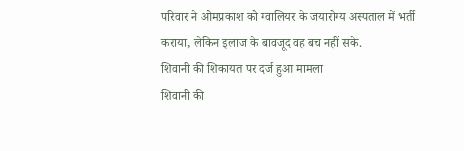परिवार ने ओमप्रकाश को ग्वालियर के जयारोग्य अस्पताल में भर्ती कराया, लेकिन इलाज के बावजूद वह बच नहीं सके.
शिवानी की शिकायत पर दर्ज हुआ मामला
शिवानी की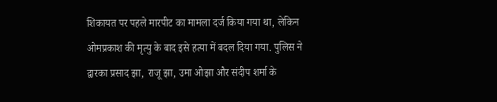शिकायत पर पहले मारपीट का मामला दर्ज किया गया था, लेकिन ओमप्रकाश की मृत्यु के बाद इसे हत्या में बदल दिया गया. पुलिस ने द्वारका प्रसाद झा, राजू झा, उमा ओझा और संदीप शर्मा के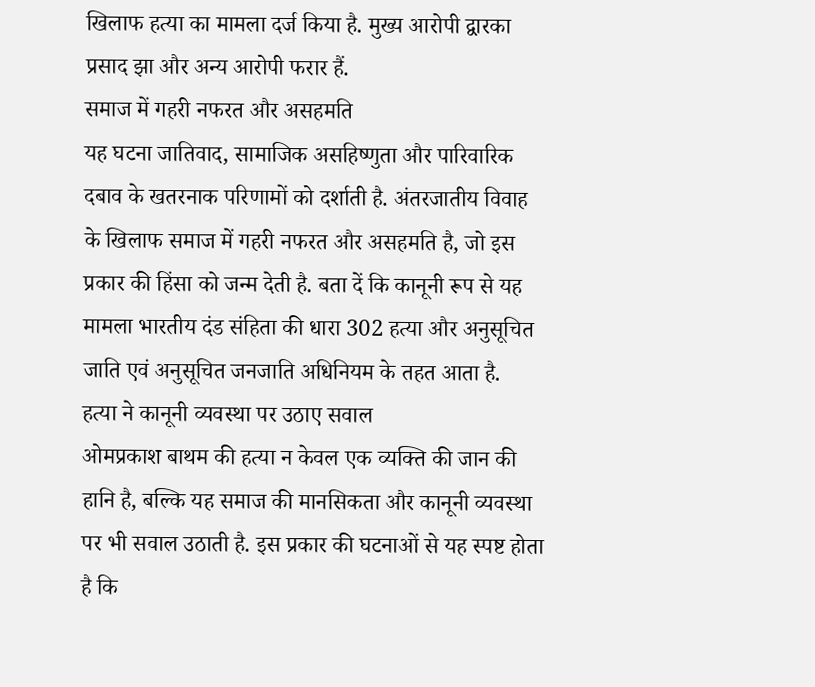खिलाफ हत्या का मामला दर्ज किया है. मुख्य आरोपी द्वारका प्रसाद झा और अन्य आरोपी फरार हैं.
समाज में गहरी नफरत और असहमति
यह घटना जातिवाद, सामाजिक असहिष्णुता और पारिवारिक दबाव के खतरनाक परिणामों को दर्शाती है. अंतरजातीय विवाह के खिलाफ समाज में गहरी नफरत और असहमति है, जो इस प्रकार की हिंसा को जन्म देती है. बता दें कि कानूनी रूप से यह मामला भारतीय दंड संहिता की धारा 302 हत्या और अनुसूचित जाति एवं अनुसूचित जनजाति अधिनियम के तहत आता है.
हत्या ने कानूनी व्यवस्था पर उठाए सवाल
ओमप्रकाश बाथम की हत्या न केवल एक व्यक्ति की जान की हानि है, बल्कि यह समाज की मानसिकता और कानूनी व्यवस्था पर भी सवाल उठाती है. इस प्रकार की घटनाओं से यह स्पष्ट होता है कि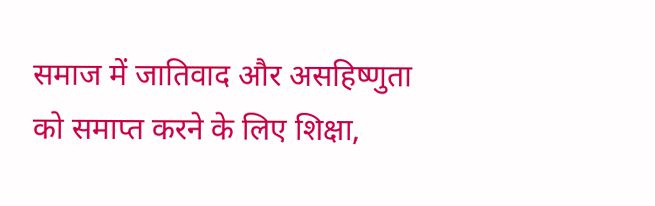समाज में जातिवाद और असहिष्णुता को समाप्त करने के लिए शिक्षा,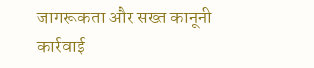जागरूकता और सख्त कानूनी कार्रवाई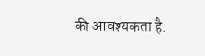की आवश्यकता है.